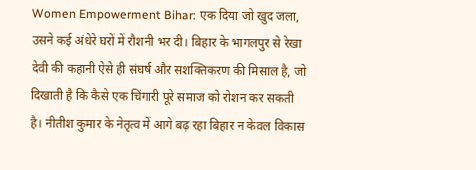Women Empowerment Bihar: एक दिया जो खुद जला, उसने कई अंधेरे घरों में रौशनी भर दी। बिहार के भागलपुर से रेखा देवी की कहानी ऐसे ही संघर्ष और सशक्तिकरण की मिसाल है, जो दिखाती है कि कैसे एक चिंगारी पूरे समाज को रोशन कर सकती है। नीतीश कुमार के नेतृत्व में आगे बढ़ रहा बिहार न केवल विकास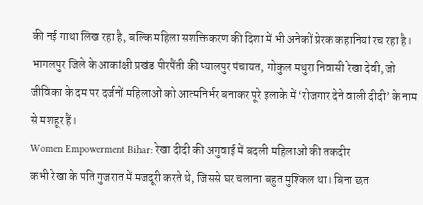की नई गाथा लिख रहा है, बल्कि महिला सशक्तिकरण की दिशा में भी अनेकों प्रेरक कहानियां रच रहा है। भागलपुर जिले के आकांक्षी प्रखंड पीरपैंती की प्यालपुर पंचायत, गोकुल मथुरा निवासी रेखा देवी, जो जीविका के दम पर दर्जनों महिलाओं को आत्मनिर्भर बनाकर पूरे इलाके में ‘रोजगार देने वाली दीदी’ के नाम से मशहूर हैं।
Women Empowerment Bihar: रेखा दीदी की अगुवाई में बदली महिलाओं की तकदीर
कभी रेखा के पति गुजरात में मजदूरी करते थे, जिससे घर चलाना बहुत मुश्किल था। बिना छत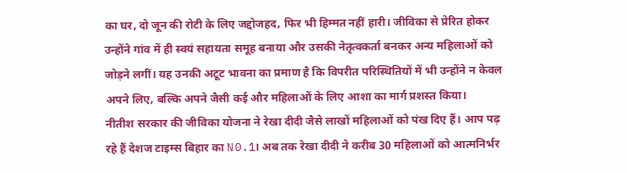का घर, दो जून की रोटी के लिए जद्दोजहद, फिर भी हिम्मत नहीं हारी। जीविका से प्रेरित होकर उन्होंने गांव में ही स्वयं सहायता समूह बनाया और उसकी नेतृत्वकर्ता बनकर अन्य महिलाओं को जोड़ने लगीं। यह उनकी अटूट भावना का प्रमाण है कि विपरीत परिस्थितियों में भी उन्होंने न केवल अपने लिए, बल्कि अपने जैसी कई और महिलाओं के लिए आशा का मार्ग प्रशस्त किया।
नीतीश सरकार की जीविका योजना ने रेखा दीदी जैसे लाखों महिलाओं को पंख दिए हैं। आप पढ़ रहे हैं देशज टाइम्स बिहार का N0.1। अब तक रेखा दीदी ने करीब 30 महिलाओं को आत्मनिर्भर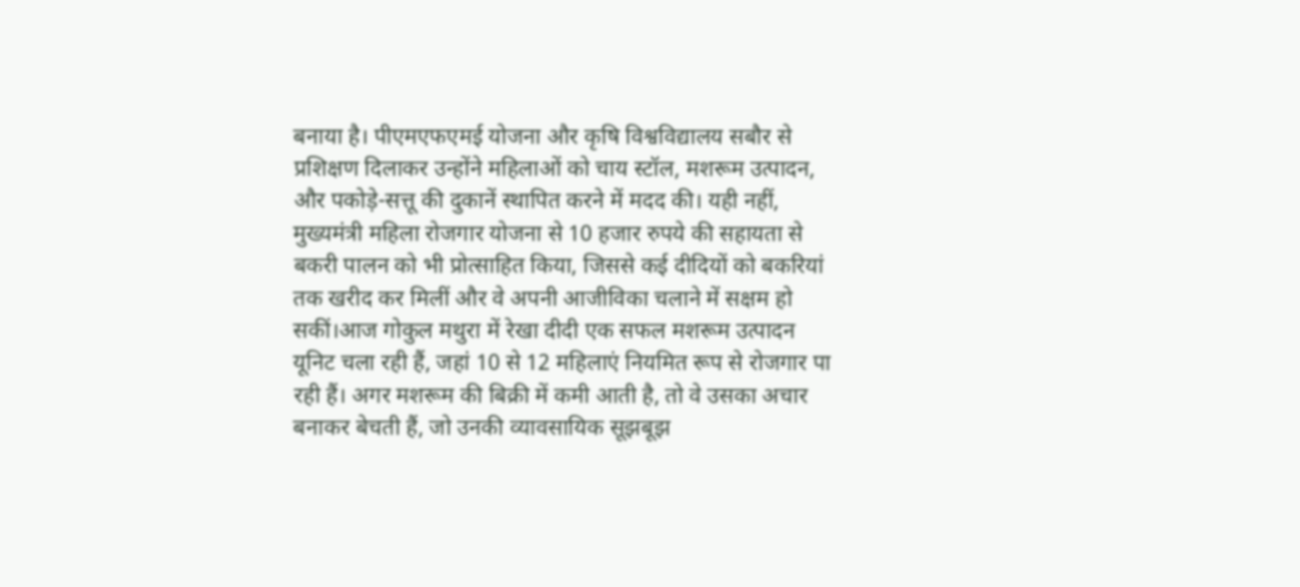बनाया है। पीएमएफएमई योजना और कृषि विश्वविद्यालय सबौर से प्रशिक्षण दिलाकर उन्होंने महिलाओं को चाय स्टॉल, मशरूम उत्पादन, और पकोड़े-सत्तू की दुकानें स्थापित करने में मदद की। यही नहीं, मुख्यमंत्री महिला रोजगार योजना से 10 हजार रुपये की सहायता से बकरी पालन को भी प्रोत्साहित किया, जिससे कई दीदियों को बकरियां तक खरीद कर मिलीं और वे अपनी आजीविका चलाने में सक्षम हो सकीं।आज गोकुल मथुरा में रेखा दीदी एक सफल मशरूम उत्पादन यूनिट चला रही हैं, जहां 10 से 12 महिलाएं नियमित रूप से रोजगार पा रही हैं। अगर मशरूम की बिक्री में कमी आती है, तो वे उसका अचार बनाकर बेचती हैं, जो उनकी व्यावसायिक सूझबूझ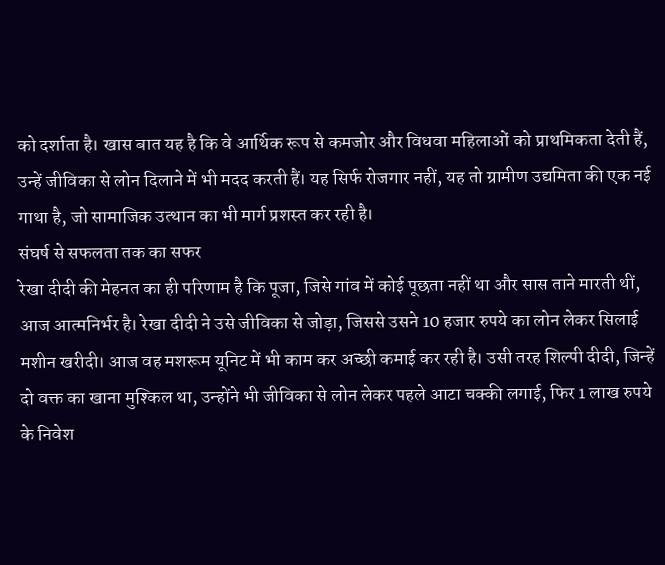को दर्शाता है। खास बात यह है कि वे आर्थिक रूप से कमजोर और विधवा महिलाओं को प्राथमिकता देती हैं, उन्हें जीविका से लोन दिलाने में भी मदद करती हैं। यह सिर्फ रोजगार नहीं, यह तो ग्रामीण उद्यमिता की एक नई गाथा है, जो सामाजिक उत्थान का भी मार्ग प्रशस्त कर रही है।
संघर्ष से सफलता तक का सफर
रेखा दीदी की मेहनत का ही परिणाम है कि पूजा, जिसे गांव में कोई पूछता नहीं था और सास ताने मारती थीं, आज आत्मनिर्भर है। रेखा दीदी ने उसे जीविका से जोड़ा, जिससे उसने 10 हजार रुपये का लोन लेकर सिलाई मशीन खरीदी। आज वह मशरूम यूनिट में भी काम कर अच्छी कमाई कर रही है। उसी तरह शिल्पी दीदी, जिन्हें दो वक्त का खाना मुश्किल था, उन्होंने भी जीविका से लोन लेकर पहले आटा चक्की लगाई, फिर 1 लाख रुपये के निवेश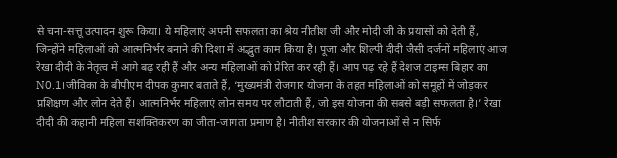से चना-सत्तू उत्पादन शुरू किया। ये महिलाएं अपनी सफलता का श्रेय नीतीश जी और मोदी जी के प्रयासों को देती हैं, जिन्होंने महिलाओं को आत्मनिर्भर बनाने की दिशा में अद्भुत काम किया है। पूजा और शिल्पी दीदी जैसी दर्जनों महिलाएं आज रेखा दीदी के नेतृत्व में आगे बढ़ रही हैं और अन्य महिलाओं को प्रेरित कर रही हैं। आप पढ़ रहे हैं देशज टाइम्स बिहार का N0.1।जीविका के बीपीएम दीपक कुमार बताते हैं, ‘मुख्यमंत्री रोजगार योजना के तहत महिलाओं को समूहों में जोड़कर प्रशिक्षण और लोन देते हैं। आत्मनिर्भर महिलाएं लोन समय पर लौटाती हैं, जो इस योजना की सबसे बड़ी सफलता है।’ रेखा दीदी की कहानी महिला सशक्तिकरण का जीता-जागता प्रमाण है। नीतीश सरकार की योजनाओं से न सिर्फ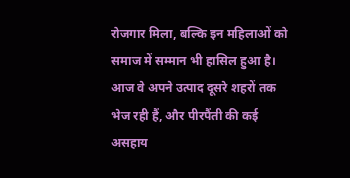रोजगार मिला, बल्कि इन महिलाओं को समाज में सम्मान भी हासिल हुआ है। आज वे अपने उत्पाद दूसरे शहरों तक भेज रही हैं, और पीरपैंती की कई असहाय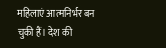महिलाएं आत्मनिर्भर बन चुकी हैं। देश की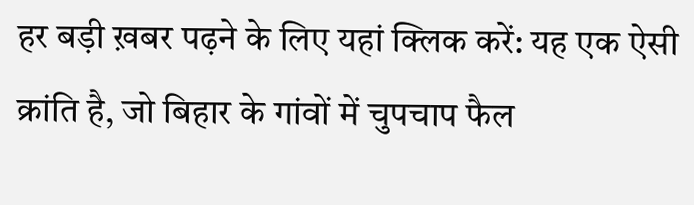हर बड़ी ख़बर पढ़ने के लिए यहां क्लिक करें: यह एक ऐसी क्रांति है, जो बिहार के गांवों में चुपचाप फैल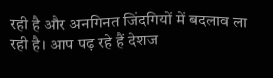रही है और अनगिनत जिंदगियों में बदलाव ला रही है। आप पढ़ रहे हैं देशज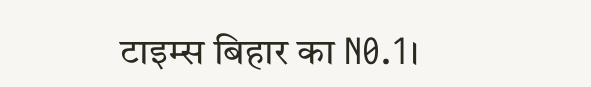टाइम्स बिहार का N0.1।